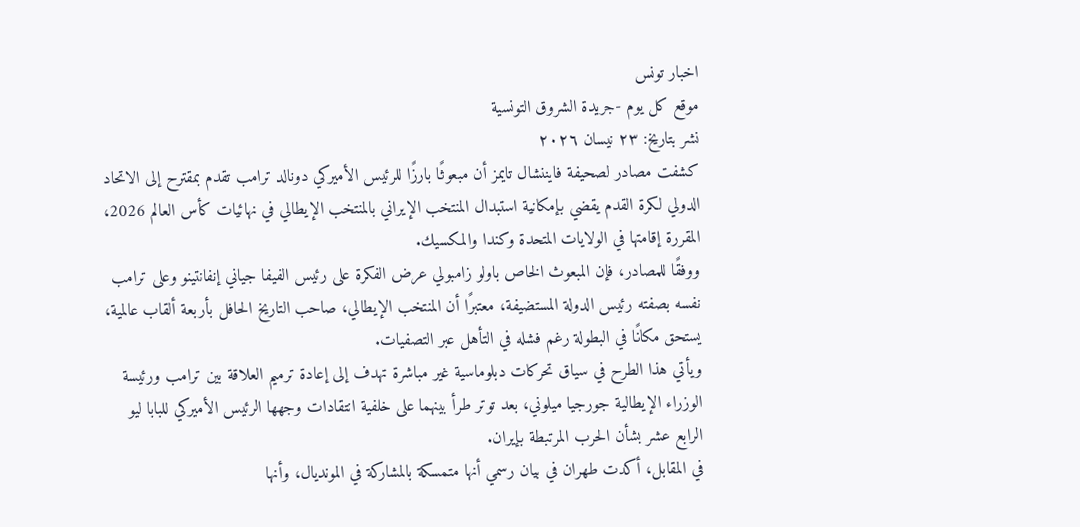اخبار تونس
موقع كل يوم -جريدة الشروق التونسية
نشر بتاريخ: ٢٣ نيسان ٢٠٢٦
كشفت مصادر لصحيفة فايننشال تايمز أن مبعوثًا بارزًا للرئيس الأميركي دونالد ترامب تقدم بمقترح إلى الاتحاد الدولي لكرة القدم يقضي بإمكانية استبدال المنتخب الإيراني بالمنتخب الإيطالي في نهائيات كأس العالم 2026، المقررة إقامتها في الولايات المتحدة وكندا والمكسيك.
ووفقًا للمصادر، فإن المبعوث الخاص باولو زامبولي عرض الفكرة على رئيس الفيفا جياني إنفانتينو وعلى ترامب نفسه بصفته رئيس الدولة المستضيفة، معتبرًا أن المنتخب الإيطالي، صاحب التاريخ الحافل بأربعة ألقاب عالمية، يستحق مكانًا في البطولة رغم فشله في التأهل عبر التصفيات.
ويأتي هذا الطرح في سياق تحركات دبلوماسية غير مباشرة تهدف إلى إعادة ترميم العلاقة بين ترامب ورئيسة الوزراء الإيطالية جورجيا ميلوني، بعد توتر طرأ بينهما على خلفية انتقادات وجهها الرئيس الأميركي للبابا ليو الرابع عشر بشأن الحرب المرتبطة بإيران.
في المقابل، أكدت طهران في بيان رسمي أنها متمسكة بالمشاركة في المونديال، وأنها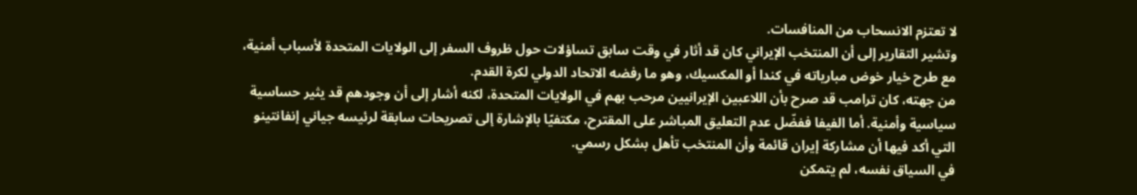لا تعتزم الانسحاب من المنافسات.
وتشير التقارير إلى أن المنتخب الإيراني كان قد أثار في وقت سابق تساؤلات حول ظروف السفر إلى الولايات المتحدة لأسباب أمنية، مع طرح خيار خوض مبارياته في كندا أو المكسيك، وهو ما رفضه الاتحاد الدولي لكرة القدم.
من جهته، كان ترامب قد صرح بأن اللاعبين الإيرانيين مرحب بهم في الولايات المتحدة، لكنه أشار إلى أن وجودهم قد يثير حساسية سياسية وأمنية. أما الفيفا ففضّل عدم التعليق المباشر على المقترح، مكتفيًا بالإشارة إلى تصريحات سابقة لرئيسه جياني إنفانتينو التي أكد فيها أن مشاركة إيران قائمة وأن المنتخب تأهل بشكل رسمي.
في السياق نفسه، لم يتمكن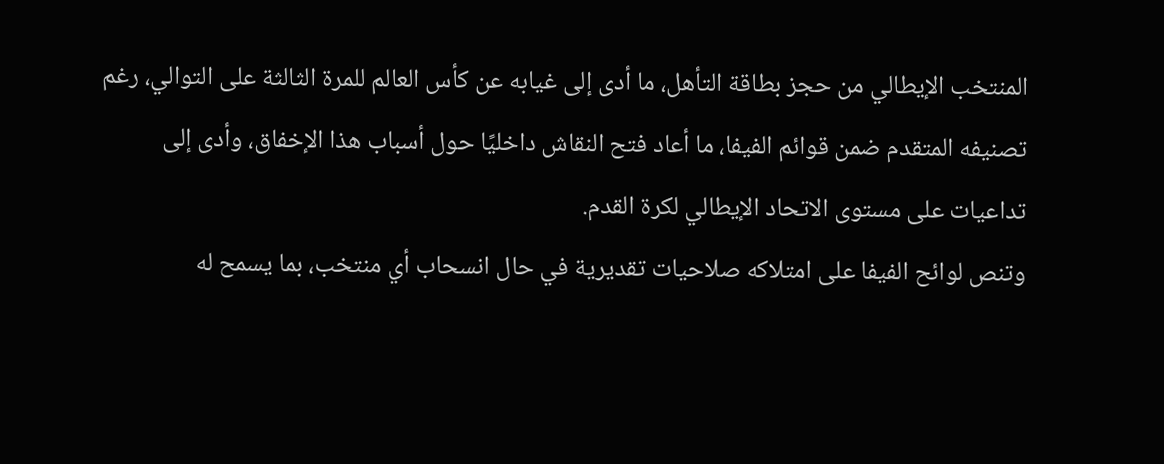المنتخب الإيطالي من حجز بطاقة التأهل، ما أدى إلى غيابه عن كأس العالم للمرة الثالثة على التوالي، رغم تصنيفه المتقدم ضمن قوائم الفيفا، ما أعاد فتح النقاش داخليًا حول أسباب هذا الإخفاق، وأدى إلى تداعيات على مستوى الاتحاد الإيطالي لكرة القدم.
وتنص لوائح الفيفا على امتلاكه صلاحيات تقديرية في حال انسحاب أي منتخب، بما يسمح له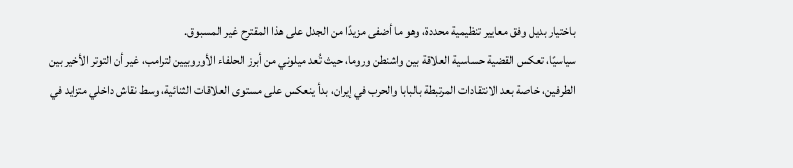باختيار بديل وفق معايير تنظيمية محددة، وهو ما أضفى مزيدًا من الجدل على هذا المقترح غير المسبوق.
سياسيًا، تعكس القضية حساسية العلاقة بين واشنطن وروما، حيث تُعد ميلوني من أبرز الحلفاء الأوروبيين لترامب، غير أن التوتر الأخير بين الطرفين، خاصة بعد الانتقادات المرتبطة بالبابا والحرب في إيران، بدأ ينعكس على مستوى العلاقات الثنائية، وسط نقاش داخلي متزايد في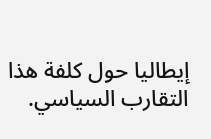إيطاليا حول كلفة هذا التقارب السياسي.